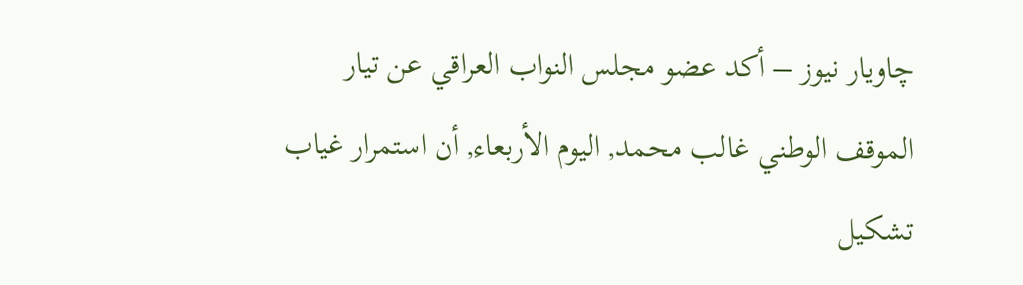چاويار نيوز – أكد عضو مجلس النواب العراقي عن تيار الموقف الوطني غالب محمد, اليوم الأربعاء, أن استمرار غياب تشكيل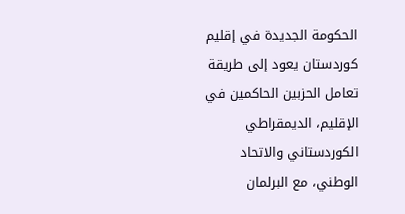الحكومة الجديدة في إقليم كوردستان يعود إلى طريقة تعامل الحزبين الحاكمين في الإقليم، الديمقراطي الكوردستاني والاتحاد الوطني، مع البرلمان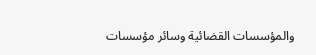والمؤسسات القضائية وسائر مؤسسات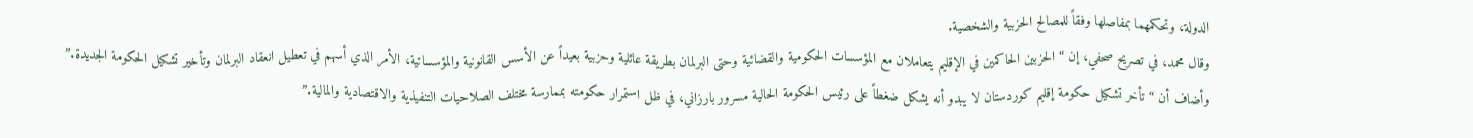الدولة، وتحكمهما بمفاصلها وفقاً للمصالح الحزبية والشخصية.
وقال محمد، في تصريح صحفي، إن “الحزبين الحاكمين في الإقليم يتعاملان مع المؤسسات الحكومية والقضائية وحتى البرلمان بطريقة عائلية وحزبية بعيداً عن الأسس القانونية والمؤسساتية، الأمر الذي أسهم في تعطيل انعقاد البرلمان وتأخير تشكيل الحكومة الجديدة.”
وأضاف أن “تأخر تشكيل حكومة إقليم كوردستان لا يبدو أنه يشكل ضغطاً على رئيس الحكومة الحالية مسرور بارزاني، في ظل استمرار حكومته بممارسة مختلف الصلاحيات التنفيذية والاقتصادية والمالية.”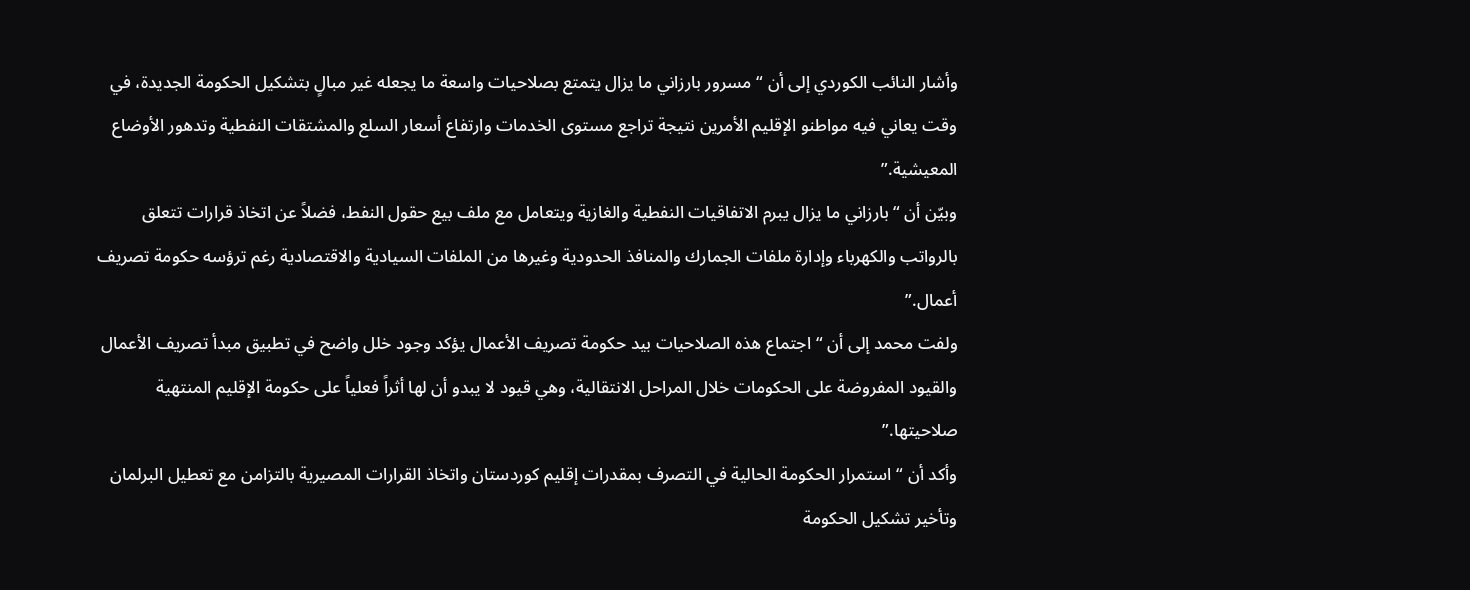وأشار النائب الكوردي إلى أن “مسرور بارزاني ما يزال يتمتع بصلاحيات واسعة ما يجعله غير مبالٍ بتشكيل الحكومة الجديدة، في وقت يعاني فيه مواطنو الإقليم الأمرين نتيجة تراجع مستوى الخدمات وارتفاع أسعار السلع والمشتقات النفطية وتدهور الأوضاع المعيشية.”
وبيّن أن “بارزاني ما يزال يبرم الاتفاقيات النفطية والغازية ويتعامل مع ملف بيع حقول النفط، فضلاً عن اتخاذ قرارات تتعلق بالرواتب والكهرباء وإدارة ملفات الجمارك والمنافذ الحدودية وغيرها من الملفات السيادية والاقتصادية رغم ترؤسه حكومة تصريف أعمال.”
ولفت محمد إلى أن “اجتماع هذه الصلاحيات بيد حكومة تصريف الأعمال يؤكد وجود خلل واضح في تطبيق مبدأ تصريف الأعمال والقيود المفروضة على الحكومات خلال المراحل الانتقالية، وهي قيود لا يبدو أن لها أثراً فعلياً على حكومة الإقليم المنتهية صلاحيتها.”
وأكد أن “استمرار الحكومة الحالية في التصرف بمقدرات إقليم كوردستان واتخاذ القرارات المصيرية بالتزامن مع تعطيل البرلمان وتأخير تشكيل الحكومة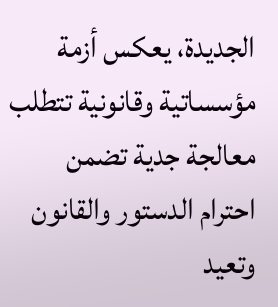الجديدة، يعكس أزمة مؤسساتية وقانونية تتطلب معالجة جدية تضمن احترام الدستور والقانون وتعيد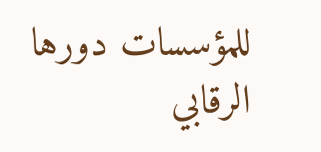للمؤسسات دورها الرقابي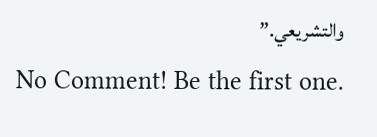والتشريعي.”
No Comment! Be the first one.